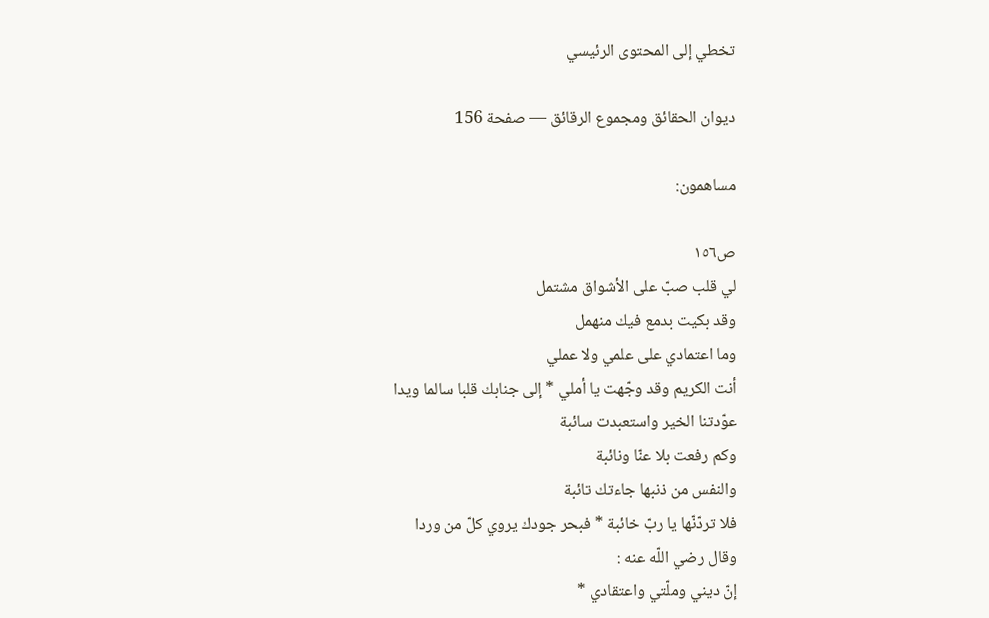تخطي إلى المحتوى الرئيسي

ديوان الحقائق ومجموع الرقائق — صفحة 156

مساهمون:

ص١٥٦
لي قلب صبّ على الأشواق مشتمل
وقد بكيت بدمع فيك منهمل
وما اعتمادي على علمي ولا عملي
أنت الكريم وقد وجّهت يا أملي * إلى جنابك قلبا سالما ويدا
عوّدتنا الخير واستعبدت سائبة
وكم رفعت بلا عنّا ونائبة
والنفس من ذنبها جاءتك تائبة
فلا تردّنّها يا ربّ خائبة * فبحر جودك يروي كلّ من وردا
وقال رضي اللّه عنه :
إنّ ديني وملّتي واعتقادي *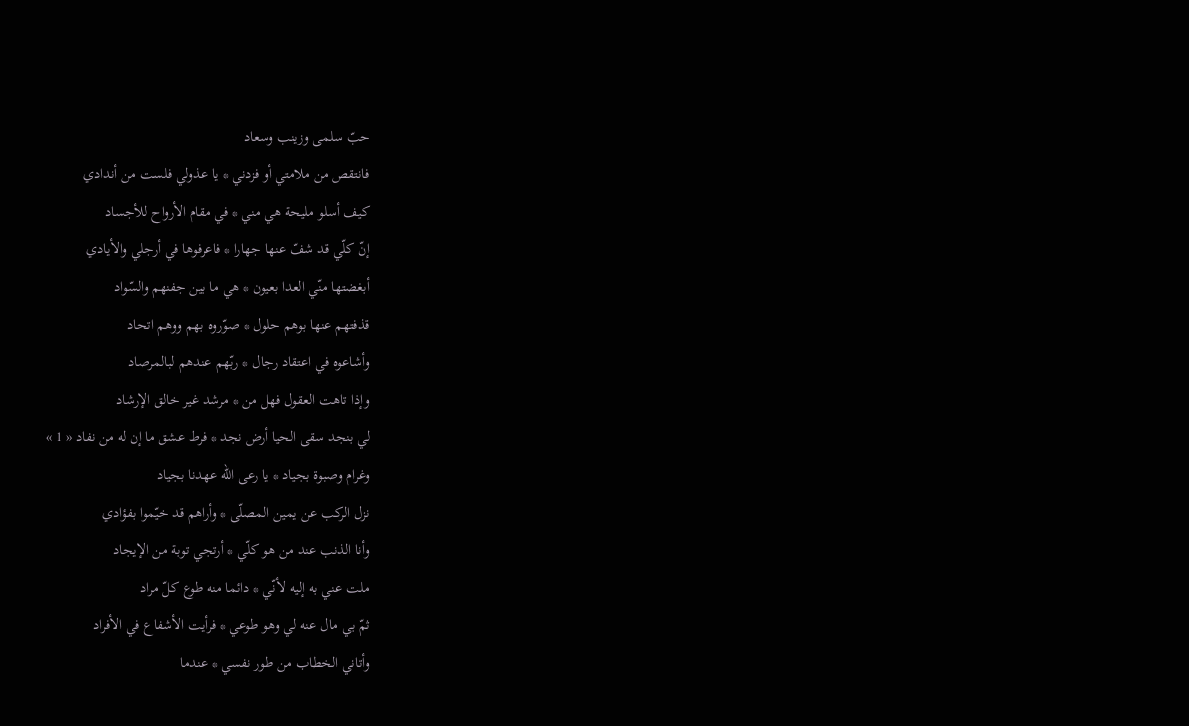حبّ سلمى وزينب وسعاد
فانتقص من ملامتي أو فزدني * يا عذولي فلست من أندادي
كيف أسلو مليحة هي مني * في مقام الأرواح للأجساد
إنّ كلّي قد شفّ عنها جهارا * فاعرفوها في أرجلي والأيادي
أبغضتها منّي العدا بعيون * هي ما بين جفنهم والسّواد
قذفتهم عنها بوهم حلول * صوّروه بهم ووهم اتحاد
وأشاعوه في اعتقاد رجال * ربّهم عندهم لبالمرصاد
وإذا تاهت العقول فهل من * مرشد غير خالق الإرشاد
لي بنجد سقى الحيا أرض نجد * فرط عشق ما إن له من نفاد « 1 »
وغرام وصبوة بجياد * يا رعى اللّه عهدنا بجياد
نزل الركب عن يمين المصلّى * وأراهم قد خيّموا بفؤادي
وأنا الذنب عند من هو كلّي * أرتجي توبة من الإيجاد
ملت عني به إليه لأنّي * دائما منه طوع كلّ مراد
ثمّ بي مال عنه لي وهو طوعي * فرأيت الأشفاع في الأفراد
وأتاني الخطاب من طور نفسي * عندما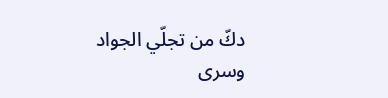دكّ من تجلّي الجواد
وسرى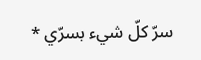سرّ كلّ شيء بسرّي *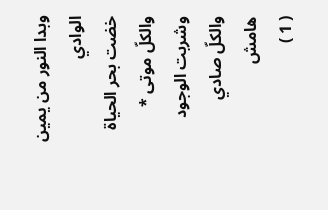وبدا النور من يمين الوادي
خضت بحر الحياة والكلّ موتى * وشربت الوجود والكلّ صادي
هامش
( 1 )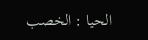الحيا : الخصب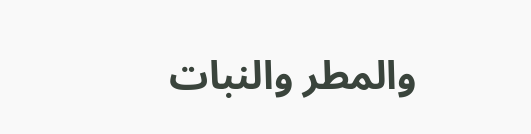والمطر والنبات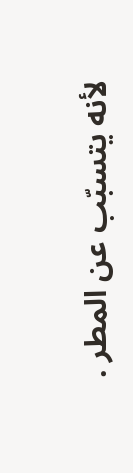لأنه يتسبّب عن المطر .